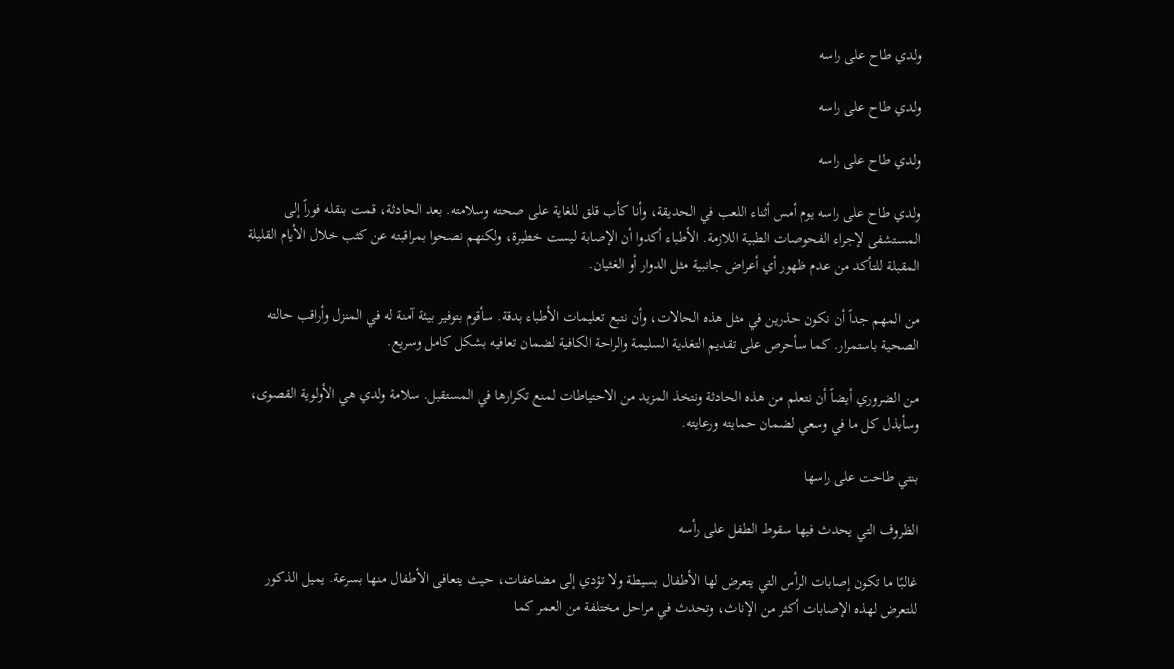ولدي طاح على راسه

ولدي طاح على راسه

ولدي طاح على راسه

ولدي طاح على راسه يوم أمس أثناء اللعب في الحديقة، وأنا كأب قلق للغاية على صحته وسلامته. بعد الحادثة، قمت بنقله فوراً إلى المستشفى لإجراء الفحوصات الطبية اللازمة. الأطباء أكدوا أن الإصابة ليست خطيرة، ولكنهم نصحوا بمراقبته عن كثب خلال الأيام القليلة المقبلة للتأكد من عدم ظهور أي أعراض جانبية مثل الدوار أو الغثيان.

من المهم جداً أن نكون حذرين في مثل هذه الحالات، وأن نتبع تعليمات الأطباء بدقة. سأقوم بتوفير بيئة آمنة له في المنزل وأراقب حالته الصحية باستمرار. كما سأحرص على تقديم التغذية السليمة والراحة الكافية لضمان تعافيه بشكل كامل وسريع.

من الضروري أيضاً أن نتعلم من هذه الحادثة ونتخذ المزيد من الاحتياطات لمنع تكرارها في المستقبل. سلامة ولدي هي الأولوية القصوى، وسأبذل كل ما في وسعي لضمان حمايته ورعايته.

بنتي طاحت على راسها

الظروف التي يحدث فيها سقوط الطفل على رأسه

غالبًا ما تكون إصابات الرأس التي يتعرض لها الأطفال بسيطة ولا تؤدي إلى مضاعفات، حيث يتعافى الأطفال منها بسرعة. يميل الذكور للتعرض لهذه الإصابات أكثر من الإناث، وتحدث في مراحل مختلفة من العمر كما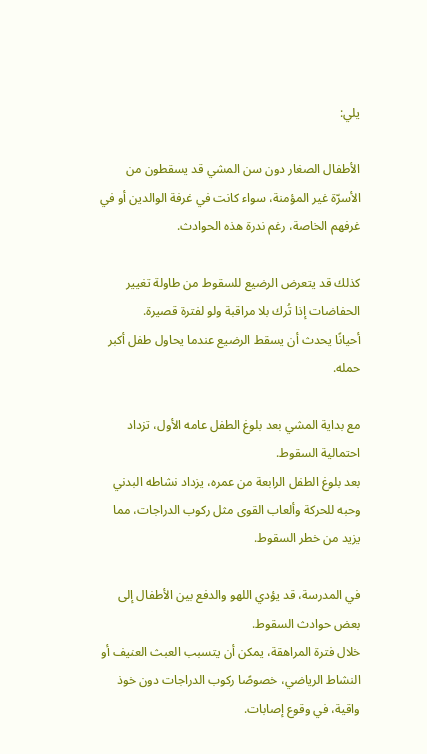يلي:

الأطفال الصغار دون سن المشي قد يسقطون من الأسرّة غير المؤمنة، سواء كانت في غرفة الوالدين أو في غرفهم الخاصة، رغم ندرة هذه الحوادث.

كذلك قد يتعرض الرضيع للسقوط من طاولة تغيير الحفاضات إذا تُرك بلا مراقبة ولو لفترة قصيرة.
أحيانًا يحدث أن يسقط الرضيع عندما يحاول طفل أكبر حمله.

مع بداية المشي بعد بلوغ الطفل عامه الأول، تزداد احتمالية السقوط.
بعد بلوغ الطفل الرابعة من عمره، يزداد نشاطه البدني وحبه للحركة وألعاب القوى مثل ركوب الدراجات، مما يزيد من خطر السقوط.

في المدرسة، قد يؤدي اللهو والدفع بين الأطفال إلى بعض حوادث السقوط.
خلال فترة المراهقة، يمكن أن يتسبب العبث العنيف أو النشاط الرياضي، خصوصًا ركوب الدراجات دون خوذ واقية، في وقوع إصابات.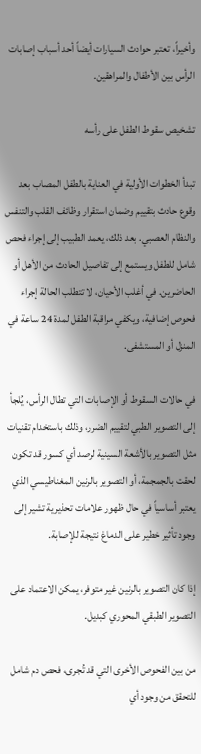وأخيراً، تعتبر حوادث السيارات أيضاً أحد أسباب إصابات الرأس بين الأطفال والمراهقين.

تشخيص سقوط الطفل على رأسه

تبدأ الخطوات الأولية في العناية بالطفل المصاب بعد وقوع حادث بتقييم وضمان استقرار وظائف القلب والتنفس والنظام العصبي. بعد ذلك، يعمد الطبيب إلى إجراء فحص شامل للطفل ويستمع إلى تفاصيل الحادث من الأهل أو الحاضرين. في أغلب الأحيان، لا تتطلب الحالة إجراء فحوص إضافية، ويكفي مراقبة الطفل لمدة 24 ساعة في المنزل أو المستشفى.

في حالات السقوط أو الإصابات التي تطال الرأس، يُلجأ إلى التصوير الطبي لتقييم الضرر، وذلك باستخدام تقنيات مثل التصوير بالأشعة السينية لرصد أي كسور قد تكون لحقت بالجمجمة، أو التصوير بالرنين المغناطيسي الذي يعتبر أساسياً في حال ظهور علامات تحذيرية تشير إلى وجود تأثير خطير على الدماغ نتيجة للإصابة.

إذا كان التصوير بالرنين غير متوفر، يمكن الاعتماد على التصوير الطبقي المحوري كبديل.

من بين الفحوص الأخرى التي قد تُجرى، فحص دم شامل للتحقق من وجود أي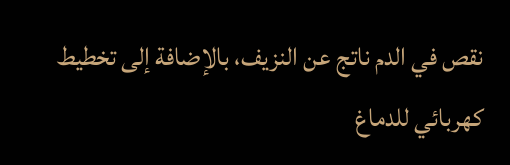نقص في الدم ناتج عن النزيف، بالإضافة إلى تخطيط كهربائي للدماغ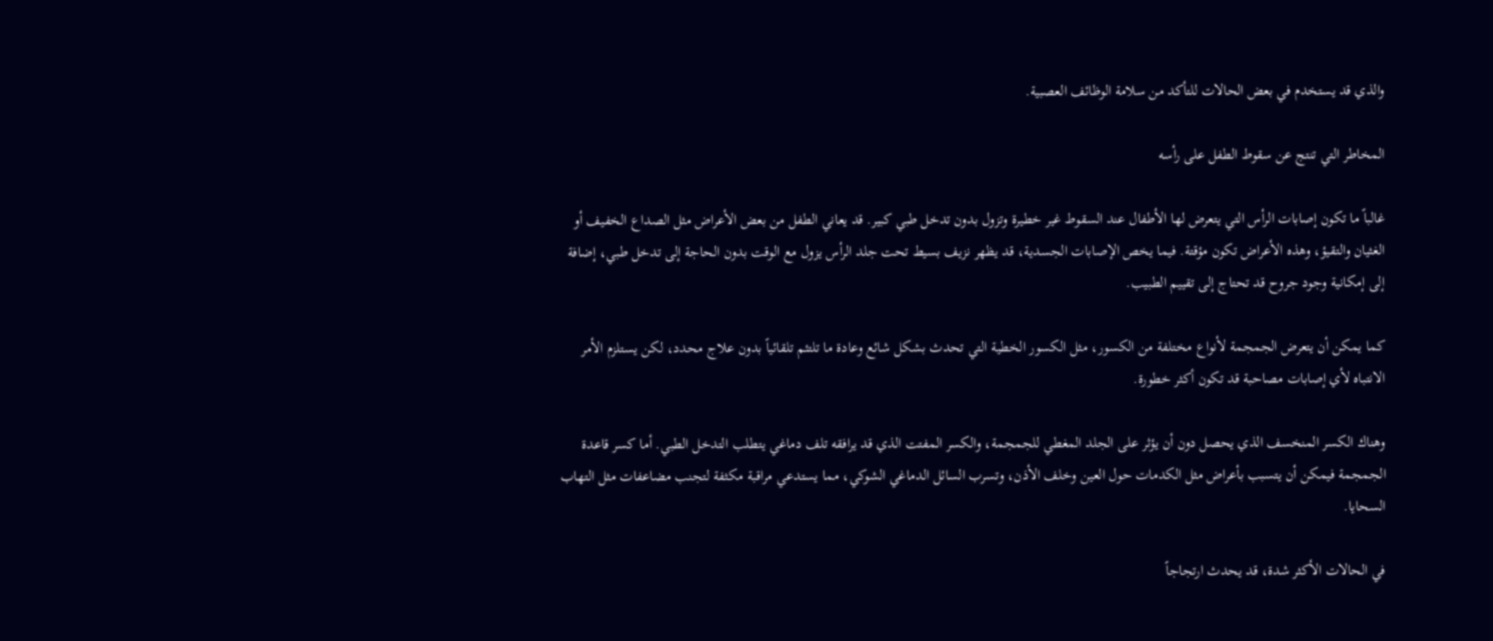والذي قد يستخدم في بعض الحالات للتأكد من سلامة الوظائف العصبية.

المخاطر التي تنتج عن سقوط الطفل على رأسه

غالباً ما تكون إصابات الرأس التي يتعرض لها الأطفال عند السقوط غير خطيرة وتزول بدون تدخل طبي كبير. قد يعاني الطفل من بعض الأعراض مثل الصداع الخفيف أو الغثيان والتقيؤ، وهذه الأعراض تكون مؤقتة. فيما يخص الإصابات الجسدية، قد يظهر نزيف بسيط تحت جلد الرأس يزول مع الوقت بدون الحاجة إلى تدخل طبي، إضافة إلى إمكانية وجود جروح قد تحتاج إلى تقييم الطبيب.

كما يمكن أن يتعرض الجمجمة لأنواع مختلفة من الكسور، مثل الكسور الخطية التي تحدث بشكل شائع وعادة ما تلتئم تلقائياً بدون علاج محدد، لكن يستلزم الأمر الانتباه لأي إصابات مصاحبة قد تكون أكثر خطورة.

وهناك الكسر المنخسف الذي يحصل دون أن يؤثر على الجلد المغطي للجمجمة، والكسر المفتت الذي قد يرافقه تلف دماغي يتطلب التدخل الطبي. أما كسر قاعدة الجمجمة فيمكن أن يتسبب بأعراض مثل الكدمات حول العين وخلف الأذن، وتسرب السائل الدماغي الشوكي، مما يستدعي مراقبة مكثفة لتجنب مضاعفات مثل التهاب السحايا.

في الحالات الأكثر شدة، قد يحدث ارتجاجاً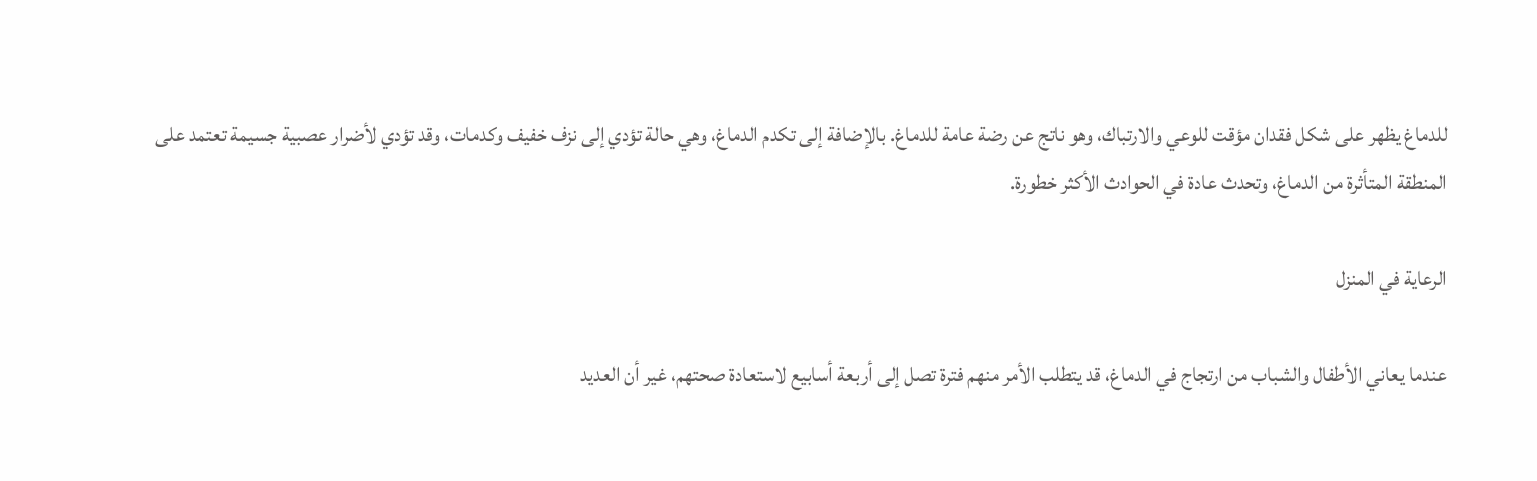للدماغ يظهر على شكل فقدان مؤقت للوعي والارتباك، وهو ناتج عن رضة عامة للدماغ. بالإضافة إلى تكدم الدماغ، وهي حالة تؤدي إلى نزف خفيف وكدمات، وقد تؤدي لأضرار عصبية جسيمة تعتمد على المنطقة المتأثرة من الدماغ، وتحدث عادة في الحوادث الأكثر خطورة.

الرعاية في المنزل

عندما يعاني الأطفال والشباب من ارتجاج في الدماغ، قد يتطلب الأمر منهم فترة تصل إلى أربعة أسابيع لاستعادة صحتهم، غير أن العديد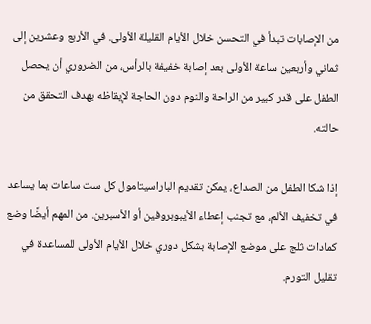من الإصابات تبدأ في التحسن خلال الأيام القليلة الأولى. في الأربع وعشرين إلى ثماني وأربعين ساعة الأولى بعد إصابة خفيفة بالرأس، من الضروري أن يحصل الطفل على قدر كبير من الراحة والنوم دون الحاجة لإيقاظه بهدف التحقق من حالته.

إذا شكا الطفل من الصداع، يمكن تقديم الباراسيتامول كل ست ساعات بما يساعد في تخفيف الألم، مع تجنب إعطاء الأيبوبروفين أو الأسبرين. من المهم أيضًا وضع كمادات ثلج على موضع الإصابة بشكل دوري خلال الأيام الأولى للمساعدة في تقليل التورم.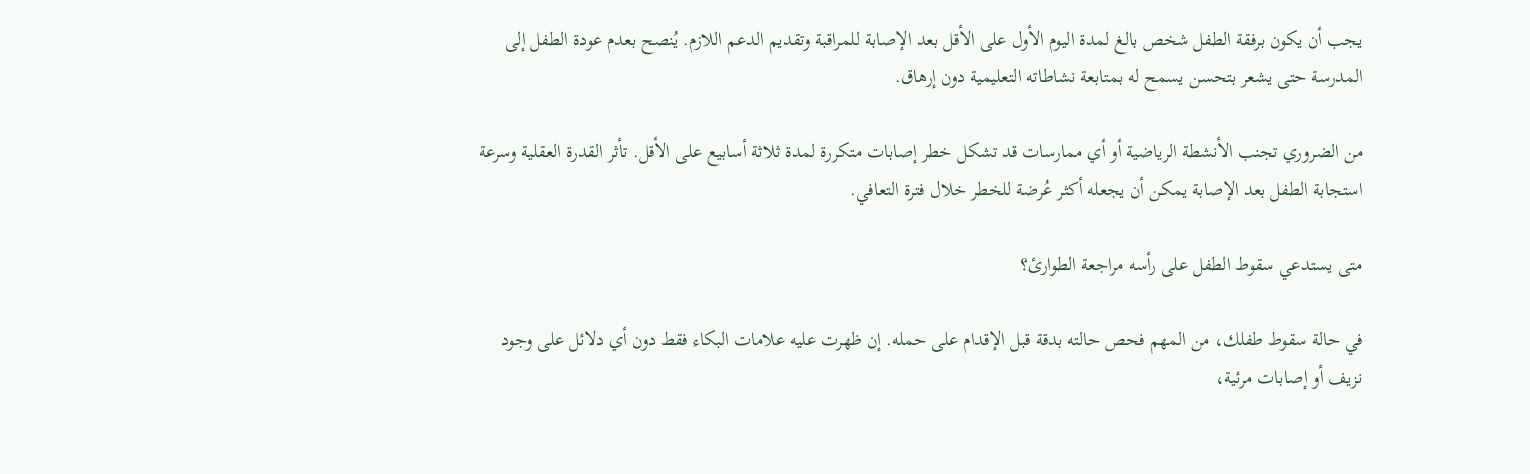يجب أن يكون برفقة الطفل شخص بالغ لمدة اليوم الأول على الأقل بعد الإصابة للمراقبة وتقديم الدعم اللازم. يُنصح بعدم عودة الطفل إلى المدرسة حتى يشعر بتحسن يسمح له بمتابعة نشاطاته التعليمية دون إرهاق.

من الضروري تجنب الأنشطة الرياضية أو أي ممارسات قد تشكل خطر إصابات متكررة لمدة ثلاثة أسابيع على الأقل. تأثر القدرة العقلية وسرعة استجابة الطفل بعد الإصابة يمكن أن يجعله أكثر عُرضة للخطر خلال فترة التعافي.

متى يستدعي سقوط الطفل على رأسه مراجعة الطوارئ؟

في حالة سقوط طفلك، من المهم فحص حالته بدقة قبل الإقدام على حمله. إن ظهرت عليه علامات البكاء فقط دون أي دلائل على وجود نزيف أو إصابات مرئية،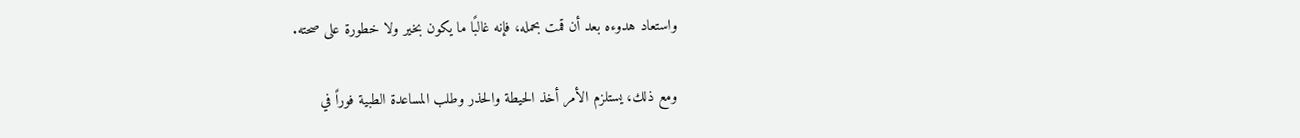واستعاد هدوءه بعد أن قمت بحمله، فإنه غالبًا ما يكون بخير ولا خطورة على صحته.

ومع ذلك، يستلزم الأمر أخذ الحيطة والحذر وطلب المساعدة الطبية فوراً في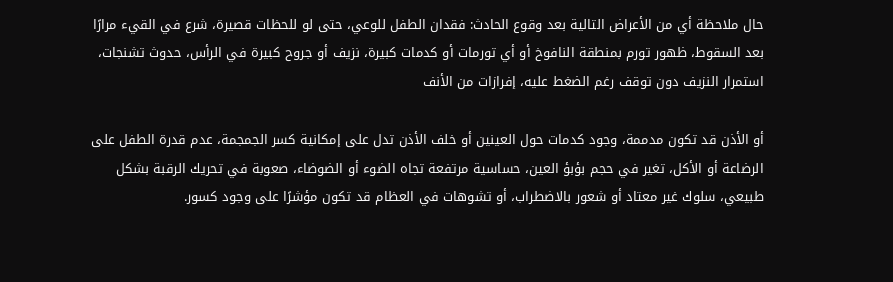حال ملاحظة أي من الأعراض التالية بعد وقوع الحادث: فقدان الطفل للوعي، حتى لو للحظات قصيرة، شرع في القيء مرارًا بعد السقوط، ظهور تورم بمنطقة النافوخ أو أي تورمات أو كدمات كبيرة، نزيف أو جروح كبيرة في الرأس، حدوث تشنجات، استمرار النزيف دون توقف رغم الضغط عليه، إفرازات من الأنف

أو الأذن قد تكون مدممة، وجود كدمات حول العينين أو خلف الأذن تدل على إمكانية كسر الجمجمة، عدم قدرة الطفل على الرضاعة أو الأكل، تغير في حجم بؤبؤ العين، حساسية مرتفعة تجاه الضوء أو الضوضاء، صعوبة في تحريك الرقبة بشكل طبيعي، سلوك غير معتاد أو شعور بالاضطراب، أو تشوهات في العظام قد تكون مؤشرًا على وجود كسور.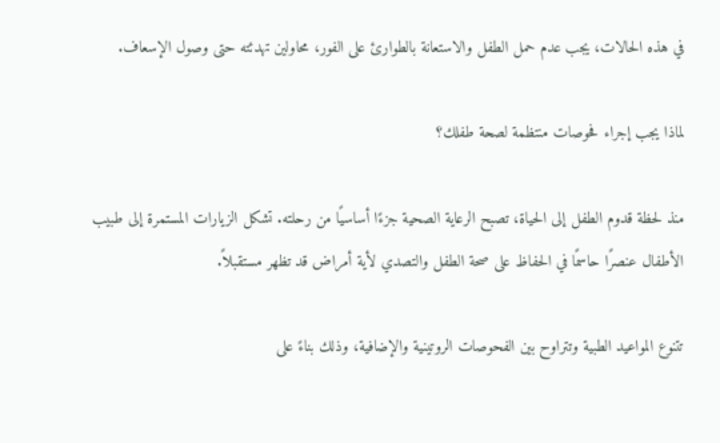في هذه الحالات، يجب عدم حمل الطفل والاستعانة بالطوارئ على الفور، محاولين تهدئته حتى وصول الإسعاف.

لماذا يجب إجراء فحوصات منتظمة لصحة طفلك؟

منذ لحظة قدوم الطفل إلى الحياة، تصبح الرعاية الصحية جزءًا أساسيًا من رحلته. تشكل الزيارات المستمرة إلى طبيب الأطفال عنصرًا حاسمًا في الحفاظ على صحة الطفل والتصدي لأية أمراض قد تظهر مستقبلاً.

تتنوع المواعيد الطبية وتتراوح بين الفحوصات الروتينية والإضافية، وذلك بناءً على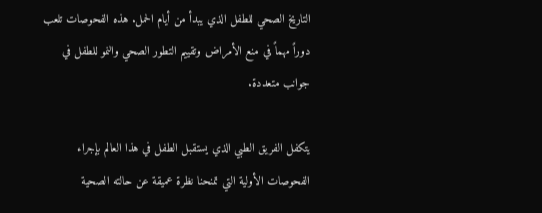التاريخ الصحي للطفل الذي يبدأ من أيام الحمل. هذه الفحوصات تلعب دوراً مهماً في منع الأمراض وتقييم التطور الصحي والنمو للطفل في جوانب متعددة.

يتكفل الفريق الطبي الذي يستقبل الطفل في هذا العالم بإجراء الفحوصات الأولية التي تمنحنا نظرة عميقة عن حالته الصحية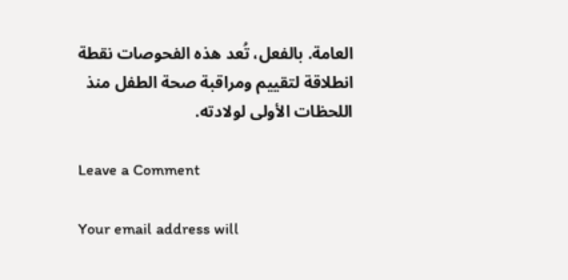العامة. بالفعل، تُعد هذه الفحوصات نقطة انطلاقة لتقييم ومراقبة صحة الطفل منذ اللحظات الأولى لولادته.

Leave a Comment

Your email address will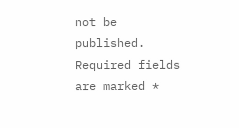not be published. Required fields are marked *